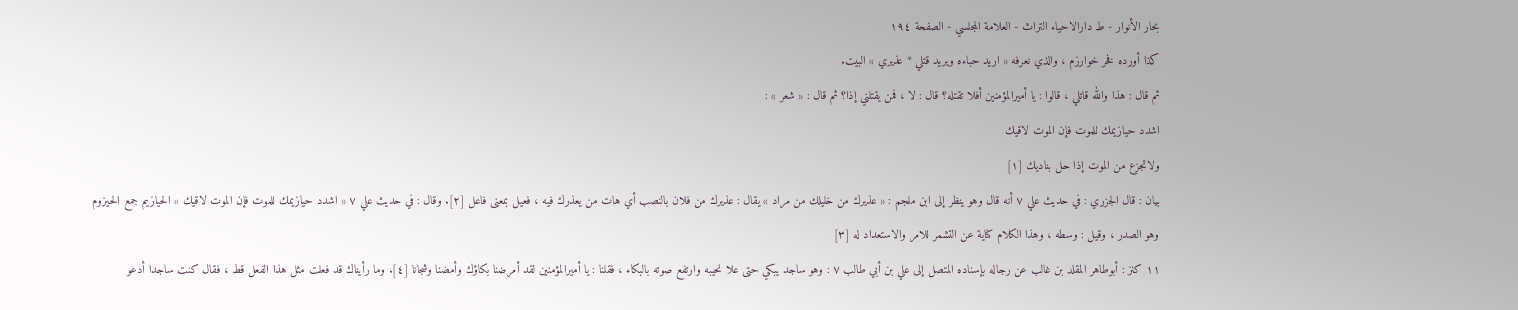بحار الأنوار - ط دارالاحیاء التراث - العلامة المجلسي - الصفحة ١٩٤
كذا أورده فخر خوارزم ، والذي نعرفه « اريد حباءه ويريد قتلي * عذيري » البيت.
ثم قال : هذا والله قاتلي ، قالوا : يا أميرالمؤمنين أفلا تقتله؟ قال : لا ، فمن يقتلني إذا؟ ثم قال : « شعر » :
اشدد حيازيمك للموت فإن الموت لاقيك
ولاتجزع من الموت إذا حل بناديك [١]
بيان : قال الجزري : في حديث علي ٧ أنه قال وهو ينظر إلى ابن ملجم : « عذيرك من خليلك من مراد » يقال : عذيرك من فلان بالنصب أي هات من يعذرك فيه ، فعيل بمعنى فاعل [٢]. وقال : في حديث علي ٧ « اشدد حيازيمك للموت فإن الموت لاقيك » الحيازيم جمع الحيزوم وهو الصدر ، وقيل : وسطه ، وهذا الكلام كناية عن التشمر للامر والاستعداد له [٣]
١١ كنز : أبوطاهر المقلد بن غالب عن رجاله بإسناده المتصل إلى علي بن أبي طالب ٧ : وهو ساجد يبكي حتى علا نحيبه وارتفع صوته بالبكاء ، فقلنا : يا أميرالمؤمنين لقد أمرضنا بكاؤك وأمضنا وشجانا [٤]. وما رأيناك قد فعلت مثل هذا الفعل قط ، فقال كنت ساجدا أدعو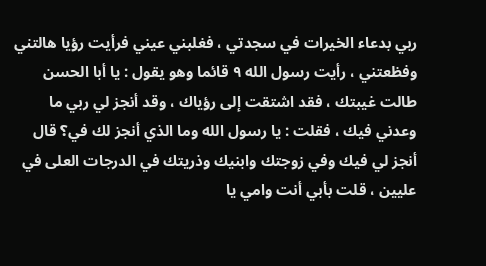ربي بدعاء الخيرات في سجدتي ، فغلبني عيني فرأيت رؤيا هالتني وفظعتني ، رأيت رسول الله ٩ قائما وهو يقول : يا أبا الحسن طالت غيبتك ، فقد اشتقت إلى رؤياك ، وقد أنجز لي ربي ما وعدني فيك ، فقلت : يا رسول الله وما الذي أنجز لك في؟ قال أنجز لي فيك وفي زوجتك وابنيك وذريتك في الدرجات العلى في عليين ، قلت بأبي أنت وامي يا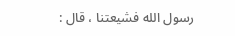رسول الله فشيعتنا ، قال :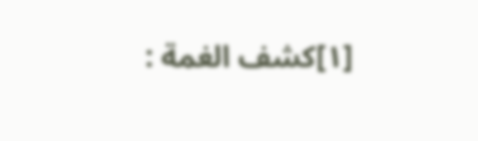[١]كشف الغمة :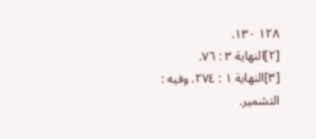١٢٨ ١٣٠.
[٢]النهاية ٣ : ٧٦.
[٣]النهاية ١ : ٢٧٤. وفيه : التشمير.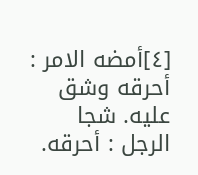[٤]أمضه الامر : أحرقه وشق عليه. شجا الرجل : أحرقه.